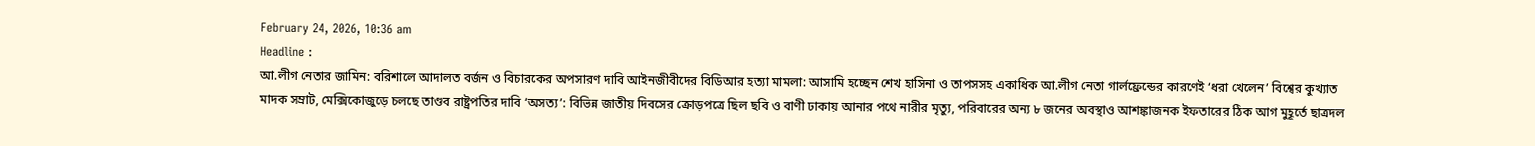February 24, 2026, 10:36 am
Headline :
আ.লীগ নেতার জামিন: বরিশালে আদালত বর্জন ও বিচারকের অপসারণ দাবি আইনজীবীদের বিডিআর হত্যা মামলা: আসামি হচ্ছেন শেখ হাসিনা ও তাপসসহ একাধিক আ.লীগ নেতা গার্লফ্রেন্ডের কারণেই ‘ধরা খেলেন’ বিশ্বের কুখ্যাত মাদক সম্রাট, মেক্সিকোজুড়ে চলছে তাণ্ডব রাষ্ট্রপতির দাবি ‘অসত্য’: বিভিন্ন জাতীয় দিবসের ক্রোড়পত্রে ছিল ছবি ও বাণী ঢাকায় আনার পথে নারীর মৃত্যু, পরিবারের অন্য ৮ জনের অবস্থাও আশঙ্কাজনক ইফতারের ঠিক আগ মুহূর্তে ছাত্রদল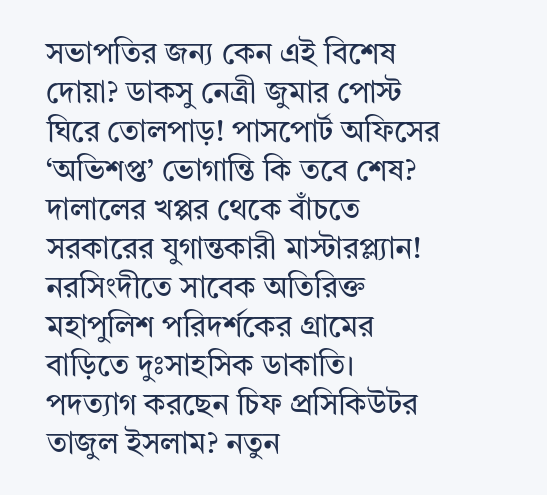সভাপতির জন্য কেন এই বিশেষ দোয়া? ডাকসু নেত্রী জুমার পোস্ট ঘিরে তোলপাড়! পাসপোর্ট অফিসের ‘অভিশপ্ত’ ভোগান্তি কি তবে শেষ? দালালের খপ্পর থেকে বাঁচতে সরকারের যুগান্তকারী মাস্টারপ্ল্যান! নরসিংদীতে সাবেক অতিরিক্ত মহাপুলিশ পরিদর্শকের গ্রামের বাড়িতে দুঃসাহসিক ডাকাতি। পদত্যাগ করছেন চিফ প্রসিকিউটর তাজুল ইসলাম? নতুন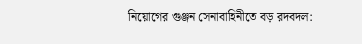নিয়োগের গুঞ্জন সেনাবাহিনীতে বড় রদবদল: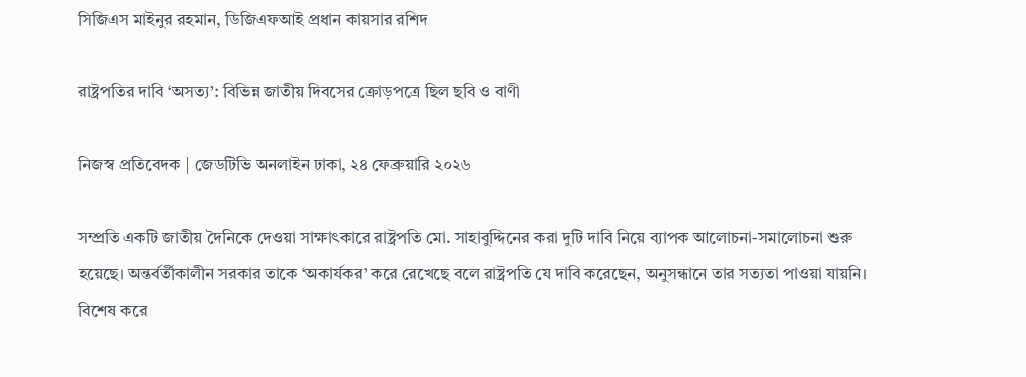সিজিএস মাইনুর রহমান, ডিজিএফআই প্রধান কায়সার রশিদ

রাষ্ট্রপতির দাবি ‘অসত্য’: বিভিন্ন জাতীয় দিবসের ক্রোড়পত্রে ছিল ছবি ও বাণী

নিজস্ব প্রতিবেদক | জেডটিভি অনলাইন ঢাকা, ২৪ ফেব্রুয়ারি ২০২৬

সম্প্রতি একটি জাতীয় দৈনিকে দেওয়া সাক্ষাৎকারে রাষ্ট্রপতি মো. সাহাবুদ্দিনের করা দুটি দাবি নিয়ে ব্যাপক আলোচনা-সমালোচনা শুরু হয়েছে। অন্তর্বর্তীকালীন সরকার তাকে ‘অকার্যকর’ করে রেখেছে বলে রাষ্ট্রপতি যে দাবি করেছেন, অনুসন্ধানে তার সত্যতা পাওয়া যায়নি। বিশেষ করে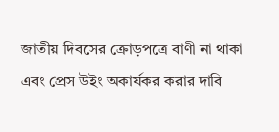জাতীয় দিবসের ক্রোড়পত্রে বাণী না থাকা এবং প্রেস উইং অকার্যকর করার দাবি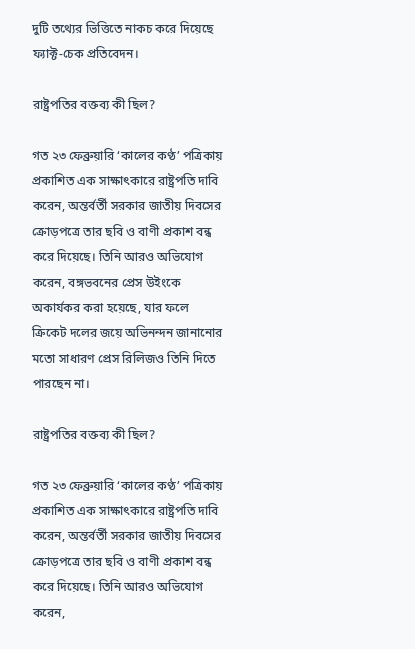দুটি তথ্যের ভিত্তিতে নাকচ করে দিয়েছে ফ্যাক্ট-চেক প্রতিবেদন।

রাষ্ট্রপতির বক্তব্য কী ছিল?

গত ২৩ ফেব্রুয়ারি ‘কালের কণ্ঠ’ পত্রিকায় প্রকাশিত এক সাক্ষাৎকারে রাষ্ট্রপতি দাবি করেন, অন্তর্বর্তী সরকার জাতীয় দিবসের ক্রোড়পত্রে তার ছবি ও বাণী প্রকাশ বন্ধ করে দিয়েছে। তিনি আরও অভিযোগ করেন, বঙ্গভবনের প্রেস উইংকে অকার্যকর করা হয়েছে, যার ফলে ক্রিকেট দলের জয়ে অভিনন্দন জানানোর মতো সাধারণ প্রেস রিলিজও তিনি দিতে পারছেন না।

রাষ্ট্রপতির বক্তব্য কী ছিল?

গত ২৩ ফেব্রুয়ারি ‘কালের কণ্ঠ’ পত্রিকায় প্রকাশিত এক সাক্ষাৎকারে রাষ্ট্রপতি দাবি করেন, অন্তর্বর্তী সরকার জাতীয় দিবসের ক্রোড়পত্রে তার ছবি ও বাণী প্রকাশ বন্ধ করে দিয়েছে। তিনি আরও অভিযোগ করেন,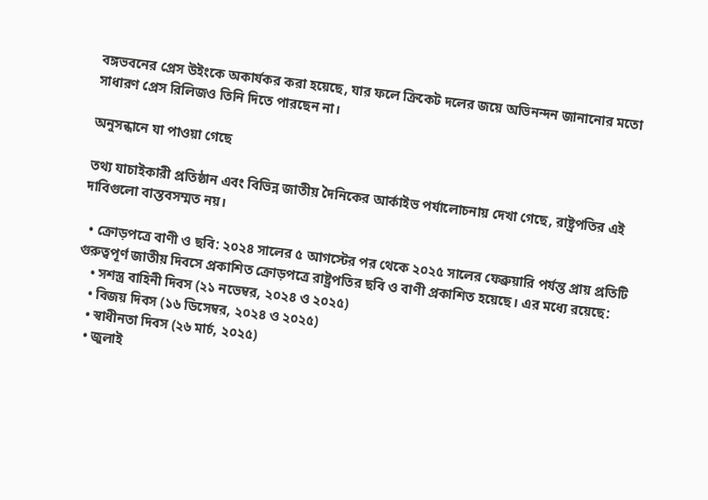বঙ্গভবনের প্রেস উইংকে অকার্যকর করা হয়েছে, যার ফলে ক্রিকেট দলের জয়ে অভিনন্দন জানানোর মতো সাধারণ প্রেস রিলিজও তিনি দিতে পারছেন না।

অনুসন্ধানে যা পাওয়া গেছে

তথ্য যাচাইকারী প্রতিষ্ঠান এবং বিভিন্ন জাতীয় দৈনিকের আর্কাইভ পর্যালোচনায় দেখা গেছে, রাষ্ট্রপতির এই দাবিগুলো বাস্তবসম্মত নয়।

  • ক্রোড়পত্রে বাণী ও ছবি: ২০২৪ সালের ৫ আগস্টের পর থেকে ২০২৫ সালের ফেব্রুয়ারি পর্যন্ত প্রায় প্রতিটি গুরুত্বপূর্ণ জাতীয় দিবসে প্রকাশিত ক্রোড়পত্রে রাষ্ট্রপতির ছবি ও বাণী প্রকাশিত হয়েছে। এর মধ্যে রয়েছে:
    • সশস্ত্র বাহিনী দিবস (২১ নভেম্বর, ২০২৪ ও ২০২৫)
    • বিজয় দিবস (১৬ ডিসেম্বর, ২০২৪ ও ২০২৫)
    • স্বাধীনতা দিবস (২৬ মার্চ, ২০২৫)
    • জুলাই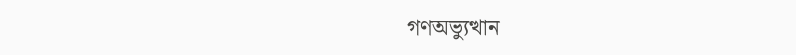গণঅভ্যুত্থান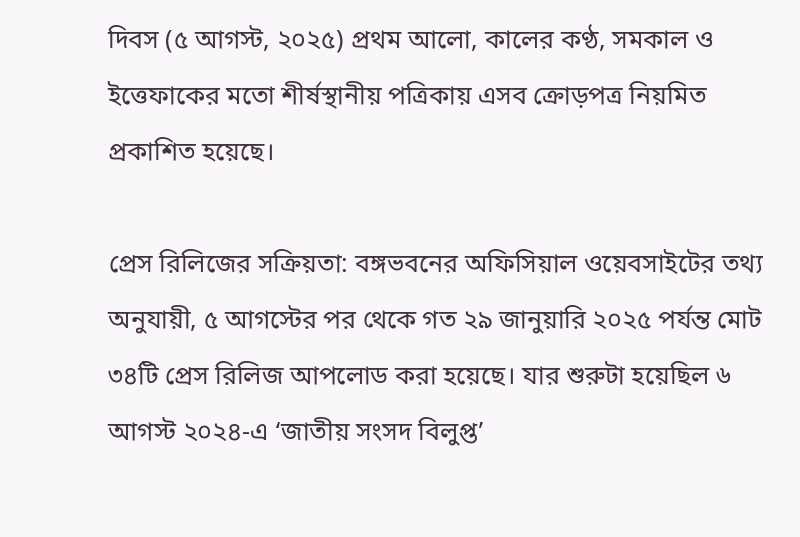দিবস (৫ আগস্ট, ২০২৫) প্রথম আলো, কালের কণ্ঠ, সমকাল ও ইত্তেফাকের মতো শীর্ষস্থানীয় পত্রিকায় এসব ক্রোড়পত্র নিয়মিত প্রকাশিত হয়েছে।

প্রেস রিলিজের সক্রিয়তা: বঙ্গভবনের অফিসিয়াল ওয়েবসাইটের তথ্য অনুযায়ী, ৫ আগস্টের পর থেকে গত ২৯ জানুয়ারি ২০২৫ পর্যন্ত মোট ৩৪টি প্রেস রিলিজ আপলোড করা হয়েছে। যার শুরুটা হয়েছিল ৬ আগস্ট ২০২৪-এ ‘জাতীয় সংসদ বিলুপ্ত’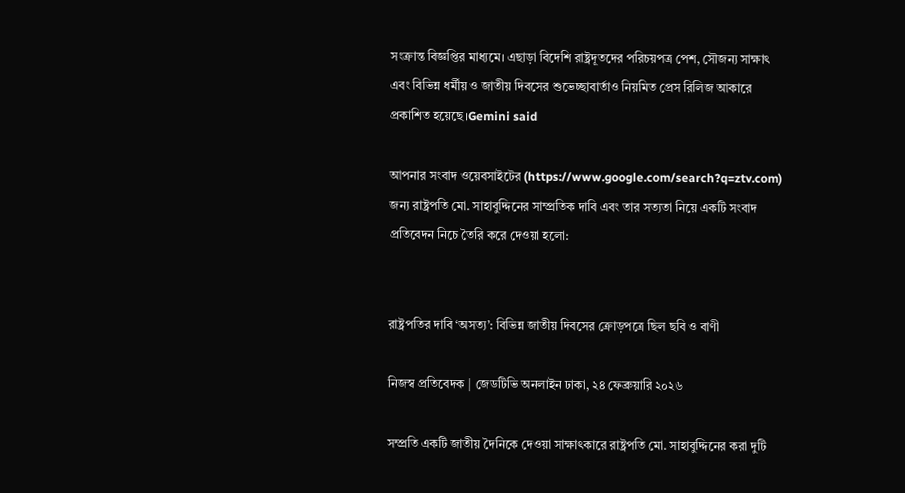সংক্রান্ত বিজ্ঞপ্তির মাধ্যমে। এছাড়া বিদেশি রাষ্ট্রদূতদের পরিচয়পত্র পেশ, সৌজন্য সাক্ষাৎ এবং বিভিন্ন ধর্মীয় ও জাতীয় দিবসের শুভেচ্ছাবার্তাও নিয়মিত প্রেস রিলিজ আকারে প্রকাশিত হয়েছে।Gemini said

আপনার সংবাদ ওয়েবসাইটের (https://www.google.com/search?q=ztv.com) জন্য রাষ্ট্রপতি মো. সাহাবুদ্দিনের সাম্প্রতিক দাবি এবং তার সত্যতা নিয়ে একটি সংবাদ প্রতিবেদন নিচে তৈরি করে দেওয়া হলো:


রাষ্ট্রপতির দাবি ‘অসত্য’: বিভিন্ন জাতীয় দিবসের ক্রোড়পত্রে ছিল ছবি ও বাণী

নিজস্ব প্রতিবেদক | জেডটিভি অনলাইন ঢাকা, ২৪ ফেব্রুয়ারি ২০২৬

সম্প্রতি একটি জাতীয় দৈনিকে দেওয়া সাক্ষাৎকারে রাষ্ট্রপতি মো. সাহাবুদ্দিনের করা দুটি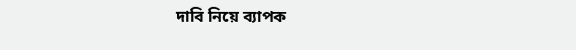দাবি নিয়ে ব্যাপক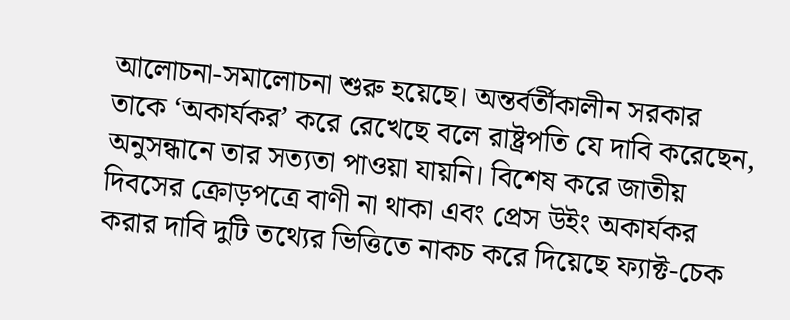আলোচনা-সমালোচনা শুরু হয়েছে। অন্তর্বর্তীকালীন সরকার তাকে ‘অকার্যকর’ করে রেখেছে বলে রাষ্ট্রপতি যে দাবি করেছেন, অনুসন্ধানে তার সত্যতা পাওয়া যায়নি। বিশেষ করে জাতীয় দিবসের ক্রোড়পত্রে বাণী না থাকা এবং প্রেস উইং অকার্যকর করার দাবি দুটি তথ্যের ভিত্তিতে নাকচ করে দিয়েছে ফ্যাক্ট-চেক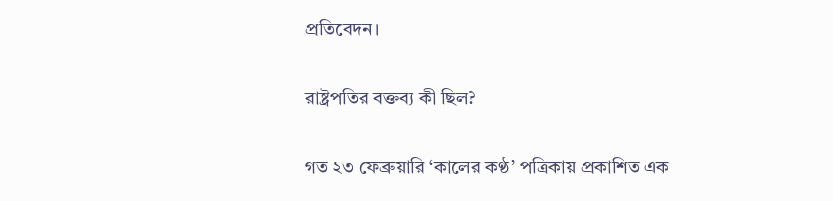প্রতিবেদন।

রাষ্ট্রপতির বক্তব্য কী ছিল?

গত ২৩ ফেব্রুয়ারি ‘কালের কণ্ঠ’ পত্রিকায় প্রকাশিত এক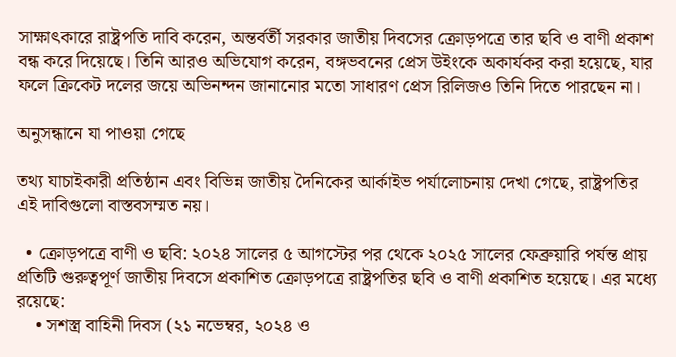সাক্ষাৎকারে রাষ্ট্রপতি দাবি করেন, অন্তর্বর্তী সরকার জাতীয় দিবসের ক্রোড়পত্রে তার ছবি ও বাণী প্রকাশ বন্ধ করে দিয়েছে। তিনি আরও অভিযোগ করেন, বঙ্গভবনের প্রেস উইংকে অকার্যকর করা হয়েছে, যার ফলে ক্রিকেট দলের জয়ে অভিনন্দন জানানোর মতো সাধারণ প্রেস রিলিজও তিনি দিতে পারছেন না।

অনুসন্ধানে যা পাওয়া গেছে

তথ্য যাচাইকারী প্রতিষ্ঠান এবং বিভিন্ন জাতীয় দৈনিকের আর্কাইভ পর্যালোচনায় দেখা গেছে, রাষ্ট্রপতির এই দাবিগুলো বাস্তবসম্মত নয়।

  • ক্রোড়পত্রে বাণী ও ছবি: ২০২৪ সালের ৫ আগস্টের পর থেকে ২০২৫ সালের ফেব্রুয়ারি পর্যন্ত প্রায় প্রতিটি গুরুত্বপূর্ণ জাতীয় দিবসে প্রকাশিত ক্রোড়পত্রে রাষ্ট্রপতির ছবি ও বাণী প্রকাশিত হয়েছে। এর মধ্যে রয়েছে:
    • সশস্ত্র বাহিনী দিবস (২১ নভেম্বর, ২০২৪ ও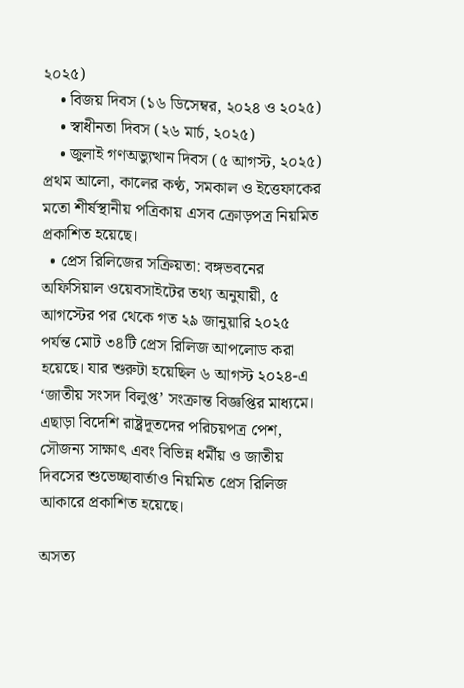২০২৫)
    • বিজয় দিবস (১৬ ডিসেম্বর, ২০২৪ ও ২০২৫)
    • স্বাধীনতা দিবস (২৬ মার্চ, ২০২৫)
    • জুলাই গণঅভ্যুত্থান দিবস (৫ আগস্ট, ২০২৫) প্রথম আলো, কালের কণ্ঠ, সমকাল ও ইত্তেফাকের মতো শীর্ষস্থানীয় পত্রিকায় এসব ক্রোড়পত্র নিয়মিত প্রকাশিত হয়েছে।
  • প্রেস রিলিজের সক্রিয়তা: বঙ্গভবনের অফিসিয়াল ওয়েবসাইটের তথ্য অনুযায়ী, ৫ আগস্টের পর থেকে গত ২৯ জানুয়ারি ২০২৫ পর্যন্ত মোট ৩৪টি প্রেস রিলিজ আপলোড করা হয়েছে। যার শুরুটা হয়েছিল ৬ আগস্ট ২০২৪-এ ‘জাতীয় সংসদ বিলুপ্ত’ সংক্রান্ত বিজ্ঞপ্তির মাধ্যমে। এছাড়া বিদেশি রাষ্ট্রদূতদের পরিচয়পত্র পেশ, সৌজন্য সাক্ষাৎ এবং বিভিন্ন ধর্মীয় ও জাতীয় দিবসের শুভেচ্ছাবার্তাও নিয়মিত প্রেস রিলিজ আকারে প্রকাশিত হয়েছে।

অসত্য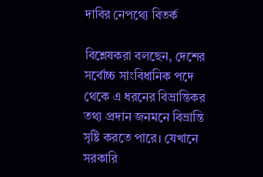দাবির নেপথ্যে বিতর্ক

বিশ্লেষকরা বলছেন, দেশের সর্বোচ্চ সাংবিধানিক পদে থেকে এ ধরনের বিভ্রান্তিকর তথ্য প্রদান জনমনে বিভ্রান্তি সৃষ্টি করতে পারে। যেখানে সরকারি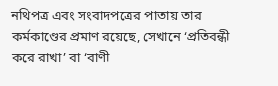নথিপত্র এবং সংবাদপত্রের পাতায় তার কর্মকাণ্ডের প্রমাণ রয়েছে, সেখানে ‘প্রতিবন্ধী করে রাখা’ বা ‘বাণী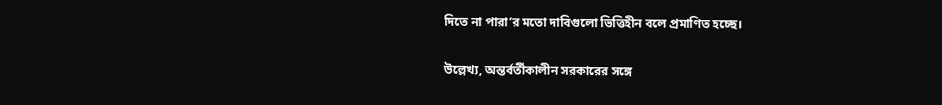দিতে না পারা’র মতো দাবিগুলো ভিত্তিহীন বলে প্রমাণিত হচ্ছে।

উল্লেখ্য, অন্তর্বর্তীকালীন সরকারের সঙ্গে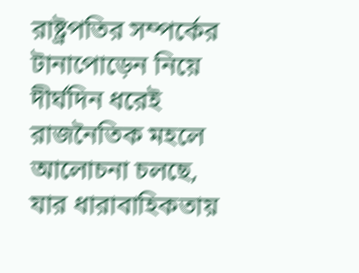রাষ্ট্রপতির সম্পর্কের টানাপোড়েন নিয়ে দীর্ঘদিন ধরেই রাজনৈতিক মহলে আলোচনা চলছে, যার ধারাবাহিকতায়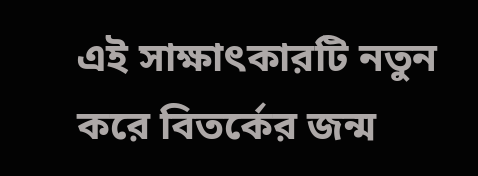এই সাক্ষাৎকারটি নতুন করে বিতর্কের জন্ম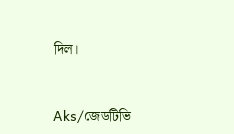দিল।


Aks/জেডটিভি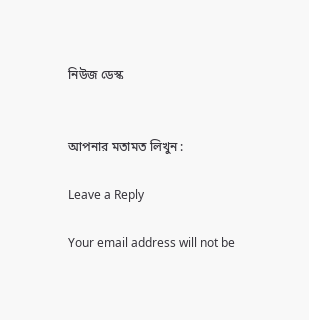নিউজ ডেস্ক


আপনার মতামত লিখুন :

Leave a Reply

Your email address will not be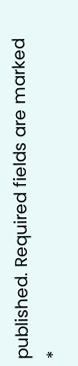published. Required fields are marked *